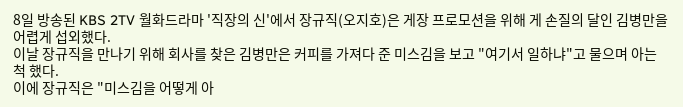8일 방송된 KBS 2TV 월화드라마 '직장의 신'에서 장규직(오지호)은 게장 프로모션을 위해 게 손질의 달인 김병만을 어렵게 섭외했다.
이날 장규직을 만나기 위해 회사를 찾은 김병만은 커피를 가져다 준 미스김을 보고 "여기서 일하냐"고 물으며 아는척 했다.
이에 장규직은 "미스김을 어떻게 아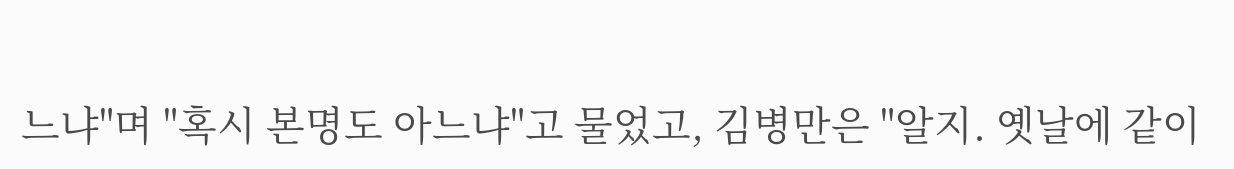느냐"며 "혹시 본명도 아느냐"고 물었고, 김병만은 "알지. 옛날에 같이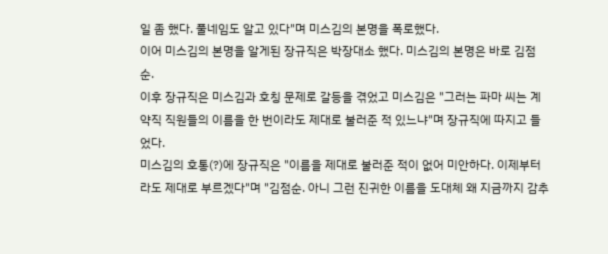일 좀 했다. 풀네임도 알고 있다"며 미스김의 본명을 폭로했다.
이어 미스김의 본명을 알게된 장규직은 박장대소 했다. 미스김의 본명은 바로 김점순.
이후 장규직은 미스김과 호칭 문제로 갈등을 겪었고 미스김은 "그러는 파마 씨는 계약직 직원들의 이름을 한 번이라도 제대로 불러준 적 있느냐"며 장규직에 따지고 들었다.
미스김의 호통(?)에 장규직은 "이름을 제대로 불러준 적이 없어 미안하다. 이제부터라도 제대로 부르겠다"며 "김점순. 아니 그런 진귀한 이름을 도대체 왜 지금까지 감추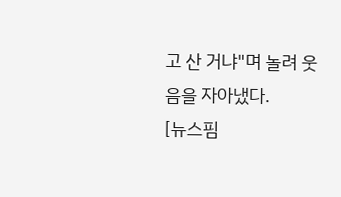고 산 거냐"며 놀려 웃음을 자아냈다.
[뉴스핌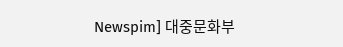Newspim] 대중문화부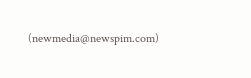(newmedia@newspim.com)